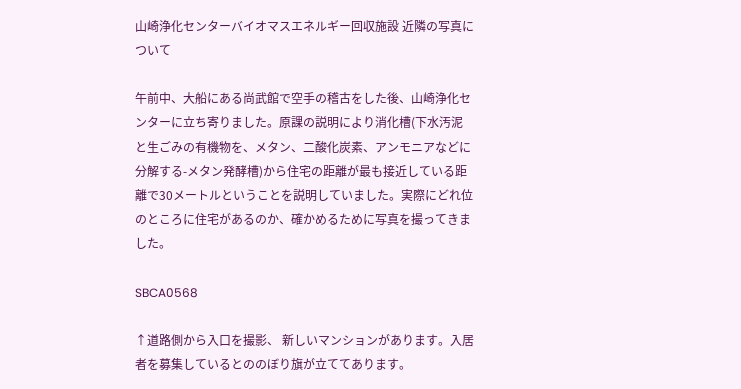山崎浄化センターバイオマスエネルギー回収施設 近隣の写真について

午前中、大船にある尚武館で空手の稽古をした後、山崎浄化センターに立ち寄りました。原課の説明により消化槽(下水汚泥と生ごみの有機物を、メタン、二酸化炭素、アンモニアなどに分解する-メタン発酵槽)から住宅の距離が最も接近している距離で30メートルということを説明していました。実際にどれ位のところに住宅があるのか、確かめるために写真を撮ってきました。

SBCA0568

↑道路側から入口を撮影、 新しいマンションがあります。入居者を募集しているとののぼり旗が立ててあります。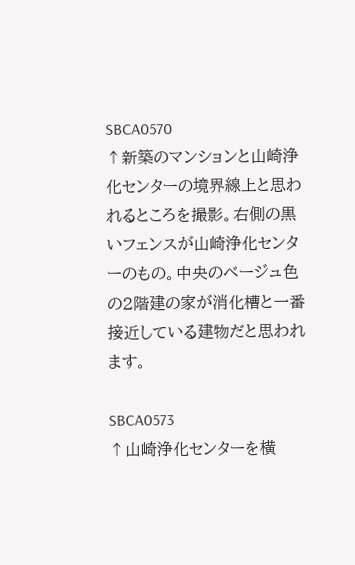SBCA0570
↑新築のマンションと山崎浄化センターの境界線上と思われるところを撮影。右側の黒いフェンスが山崎浄化センターのもの。中央のベージュ色の2階建の家が消化槽と一番接近している建物だと思われます。

SBCA0573
↑山崎浄化センターを横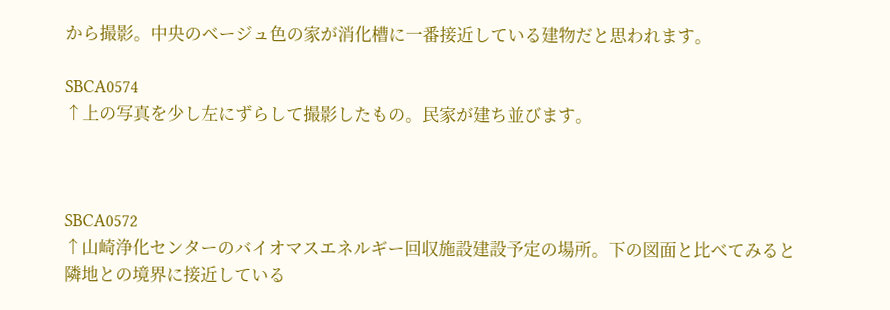から撮影。中央のベージュ色の家が消化槽に一番接近している建物だと思われます。

SBCA0574
↑上の写真を少し左にずらして撮影したもの。民家が建ち並びます。



SBCA0572
↑山崎浄化センターのバイオマスエネルギー回収施設建設予定の場所。下の図面と比べてみると隣地との境界に接近している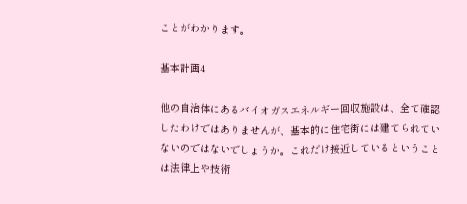ことがわかります。

基本計画4

他の自治体にあるバイオガスエネルギー回収施設は、全て確認したわけではありませんが、基本的に住宅街には建てられていないのではないでしょうか。これだけ接近しているということは法律上や技術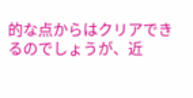的な点からはクリアできるのでしょうが、近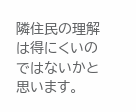隣住民の理解は得にくいのではないかと思います。